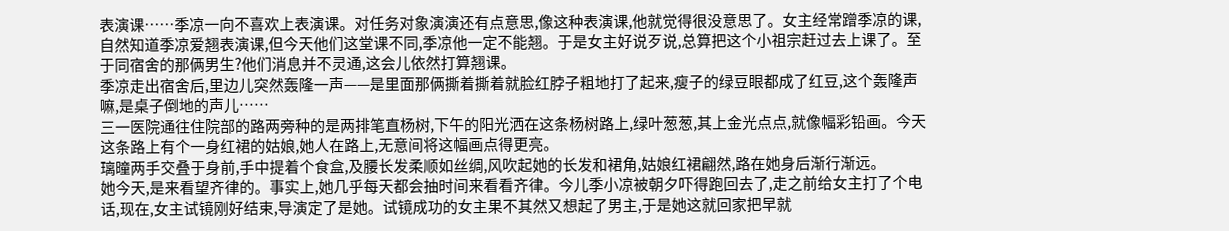表演课……季凉一向不喜欢上表演课。对任务对象演演还有点意思,像这种表演课,他就觉得很没意思了。女主经常蹭季凉的课,自然知道季凉爱翘表演课,但今天他们这堂课不同,季凉他一定不能翘。于是女主好说歹说,总算把这个小祖宗赶过去上课了。至于同宿舍的那俩男生?他们消息并不灵通,这会儿依然打算翘课。
季凉走出宿舍后,里边儿突然轰隆一声——是里面那俩撕着撕着就脸红脖子粗地打了起来,瘦子的绿豆眼都成了红豆,这个轰隆声嘛,是桌子倒地的声儿……
三一医院通往住院部的路两旁种的是两排笔直杨树,下午的阳光洒在这条杨树路上,绿叶葱葱,其上金光点点,就像幅彩铅画。今天这条路上有个一身红裙的姑娘,她人在路上,无意间将这幅画点得更亮。
璃曈两手交叠于身前,手中提着个食盒,及腰长发柔顺如丝绸,风吹起她的长发和裙角,姑娘红裙翩然,路在她身后渐行渐远。
她今天,是来看望齐律的。事实上,她几乎每天都会抽时间来看看齐律。今儿季小凉被朝夕吓得跑回去了,走之前给女主打了个电话,现在,女主试镜刚好结束,导演定了是她。试镜成功的女主果不其然又想起了男主,于是她这就回家把早就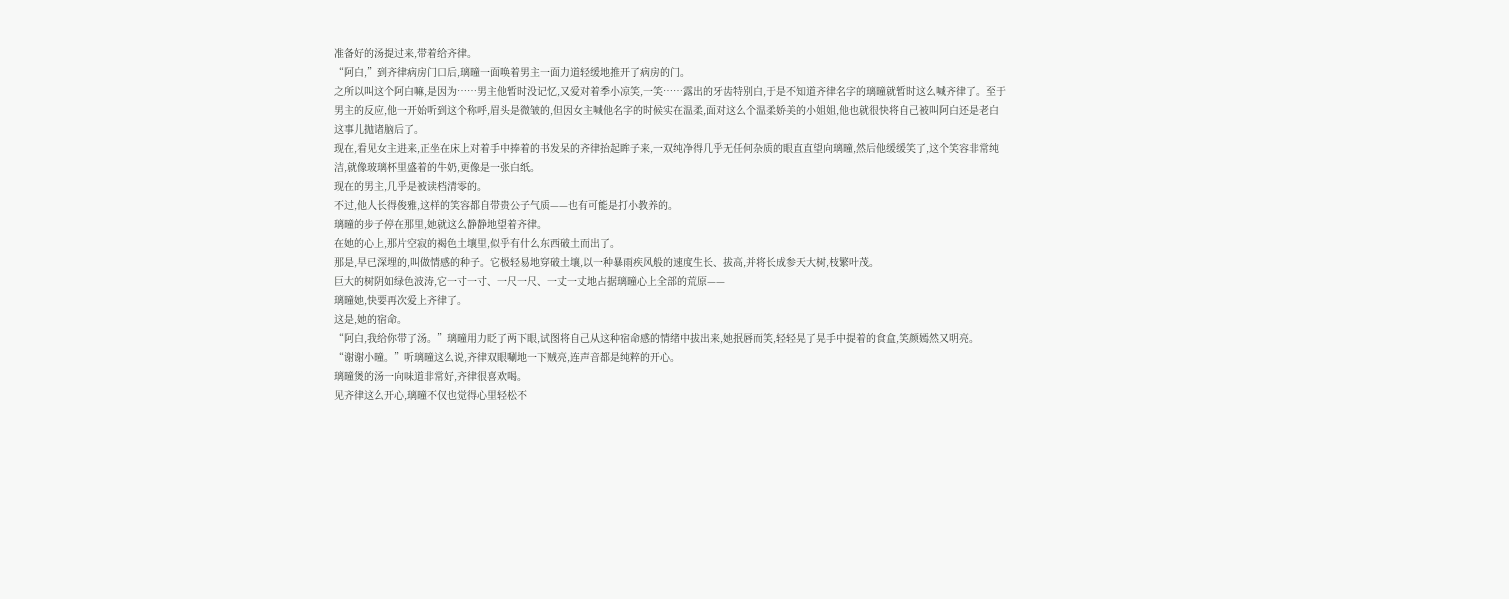准备好的汤提过来,带着给齐律。
“阿白,”到齐律病房门口后,璃曈一面唤着男主一面力道轻缓地推开了病房的门。
之所以叫这个阿白嘛,是因为……男主他暂时没记忆,又爱对着季小凉笑,一笑……露出的牙齿特别白,于是不知道齐律名字的璃曈就暂时这么喊齐律了。至于男主的反应,他一开始听到这个称呼,眉头是微皱的,但因女主喊他名字的时候实在温柔,面对这么个温柔娇美的小姐姐,他也就很快将自己被叫阿白还是老白这事儿抛诸脑后了。
现在,看见女主进来,正坐在床上对着手中捧着的书发呆的齐律抬起眸子来,一双纯净得几乎无任何杂质的眼直直望向璃曈,然后他缓缓笑了,这个笑容非常纯洁,就像玻璃杯里盛着的牛奶,更像是一张白纸。
现在的男主,几乎是被读档清零的。
不过,他人长得俊雅,这样的笑容都自带贵公子气质——也有可能是打小教养的。
璃曈的步子停在那里,她就这么静静地望着齐律。
在她的心上,那片空寂的褐色土壤里,似乎有什么东西破土而出了。
那是,早已深埋的,叫做情感的种子。它极轻易地穿破土壤,以一种暴雨疾风般的速度生长、拔高,并将长成参天大树,枝繁叶茂。
巨大的树阴如绿色波涛,它一寸一寸、一尺一尺、一丈一丈地占据璃曈心上全部的荒原——
璃曈她,快要再次爱上齐律了。
这是,她的宿命。
“阿白,我给你带了汤。”璃曈用力眨了两下眼,试图将自己从这种宿命感的情绪中拔出来,她抿唇而笑,轻轻晃了晃手中提着的食盒,笑颜嫣然又明亮。
“谢谢小曈。”听璃曈这么说,齐律双眼唰地一下贼亮,连声音都是纯粹的开心。
璃曈煲的汤一向味道非常好,齐律很喜欢喝。
见齐律这么开心,璃曈不仅也觉得心里轻松不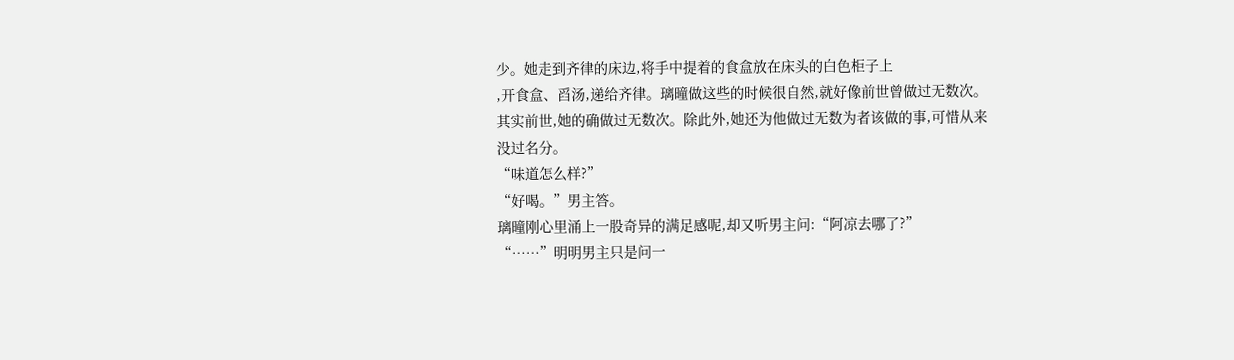少。她走到齐律的床边,将手中提着的食盒放在床头的白色柜子上
,开食盒、舀汤,递给齐律。璃曈做这些的时候很自然,就好像前世曾做过无数次。
其实前世,她的确做过无数次。除此外,她还为他做过无数为者该做的事,可惜从来没过名分。
“味道怎么样?”
“好喝。”男主答。
璃曈刚心里涌上一股奇异的满足感呢,却又听男主问:“阿凉去哪了?”
“……”明明男主只是问一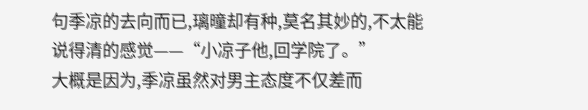句季凉的去向而已,璃曈却有种,莫名其妙的,不太能说得清的感觉——“小凉子他,回学院了。”
大概是因为,季凉虽然对男主态度不仅差而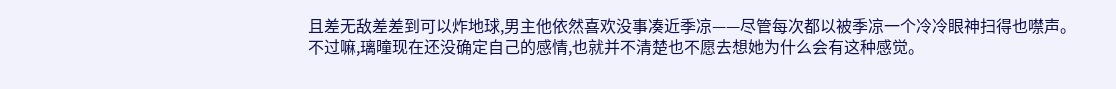且差无敌差差到可以炸地球,男主他依然喜欢没事凑近季凉——尽管每次都以被季凉一个冷冷眼神扫得也噤声。
不过嘛,璃曈现在还没确定自己的感情,也就并不清楚也不愿去想她为什么会有这种感觉。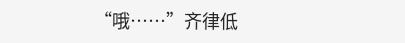“哦……”齐律低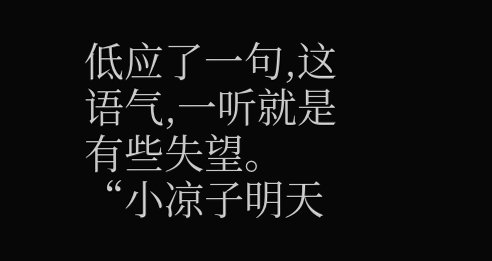低应了一句,这语气,一听就是有些失望。
“小凉子明天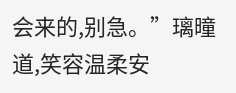会来的,别急。”璃曈道,笑容温柔安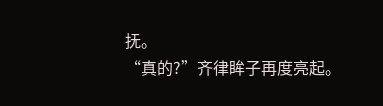抚。
“真的?”齐律眸子再度亮起。